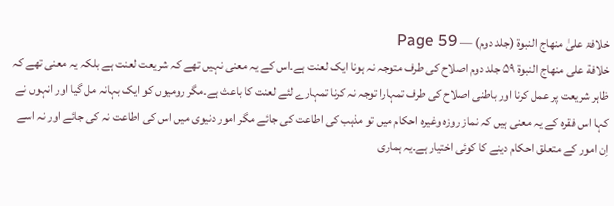خلافۃ علیٰ منھاج النبوۃ (جلد دوم) — Page 59
خلافة على منهاج النبوة ۵۹ جلد دوم اصلاح کی طرف متوجہ نہ ہونا ایک لعنت ہے۔اس کے یہ معنی نہیں تھے کہ شریعت لعنت ہے بلکہ یہ معنی تھے کہ ظاہر شریعت پر عمل کرنا اور باطنی اصلاح کی طرف تمہارا توجہ نہ کرنا تمہارے لئے لعنت کا باعث ہے۔مگر رومیوں کو ایک بہانہ مل گیا اور انہوں نے کہا اس فقرہ کے یہ معنی ہیں کہ نماز روزہ وغیرہ احکام میں تو مذہب کی اطاعت کی جائے مگر امور دنیوی میں اس کی اطاعت نہ کی جائے اور نہ اسے اِن امور کے متعلق احکام دینے کا کوئی اختیار ہے۔یہ ہماری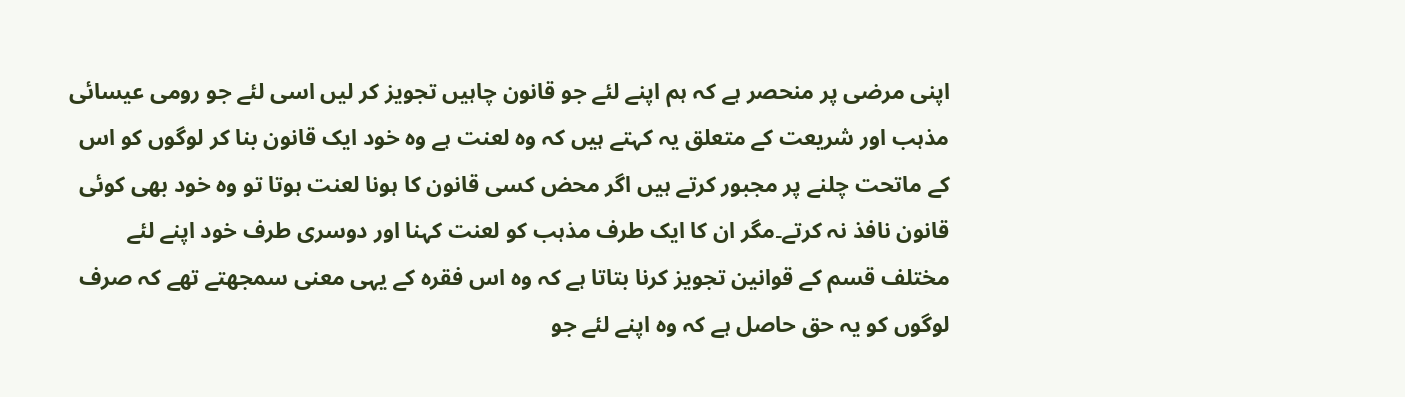اپنی مرضی پر منحصر ہے کہ ہم اپنے لئے جو قانون چاہیں تجویز کر لیں اسی لئے جو رومی عیسائی مذہب اور شریعت کے متعلق یہ کہتے ہیں کہ وہ لعنت ہے وہ خود ایک قانون بنا کر لوگوں کو اس کے ماتحت چلنے پر مجبور کرتے ہیں اگر محض کسی قانون کا ہونا لعنت ہوتا تو وہ خود بھی کوئی قانون نافذ نہ کرتے۔مگر ان کا ایک طرف مذہب کو لعنت کہنا اور دوسری طرف خود اپنے لئے مختلف قسم کے قوانین تجویز کرنا بتاتا ہے کہ وہ اس فقرہ کے یہی معنی سمجھتے تھے کہ صرف لوگوں کو یہ حق حاصل ہے کہ وہ اپنے لئے جو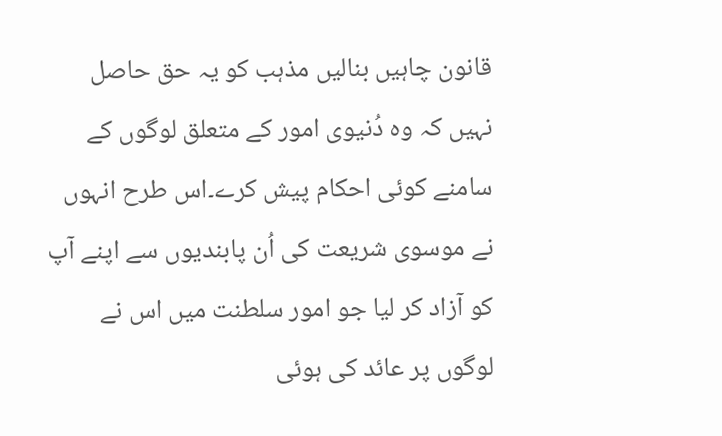قانون چاہیں بنالیں مذہب کو یہ حق حاصل نہیں کہ وہ دُنیوی امور کے متعلق لوگوں کے سامنے کوئی احکام پیش کرے۔اس طرح انہوں نے موسوی شریعت کی اُن پابندیوں سے اپنے آپ کو آزاد کر لیا جو امور سلطنت میں اس نے لوگوں پر عائد کی ہوئی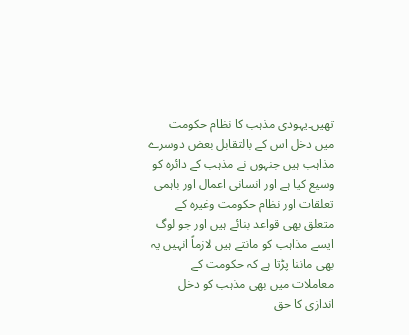تھیں۔یہودی مذہب کا نظام حکومت میں دخل اس کے بالتقابل بعض دوسرے مذاہب ہیں جنہوں نے مذہب کے دائرہ کو وسیع کیا ہے اور انسانی اعمال اور باہمی تعلقات اور نظام حکومت وغیرہ کے متعلق بھی قواعد بنائے ہیں اور جو لوگ ایسے مذاہب کو مانتے ہیں لازماً انہیں یہ بھی ماننا پڑتا ہے کہ حکومت کے معاملات میں بھی مذہب کو دخل اندازی کا حق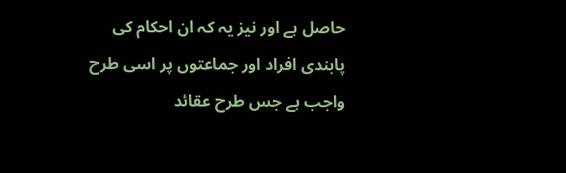حاصل ہے اور نیز یہ کہ ان احکام کی پابندی افراد اور جماعتوں پر اسی طرح واجب ہے جس طرح عقائد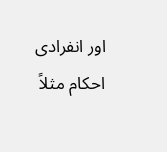اور انفرادی احکام مثلاً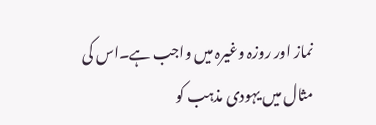نماز اور روزہ وغیرہ میں واجب ہے۔اس کی مثال میں یہودی مذہب کو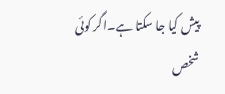پیش کیا جا سکتا ہے۔اگر کوئی شخص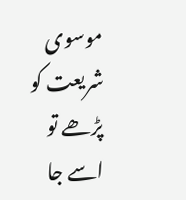موسوی شریعت کو پڑھے تو اسے جا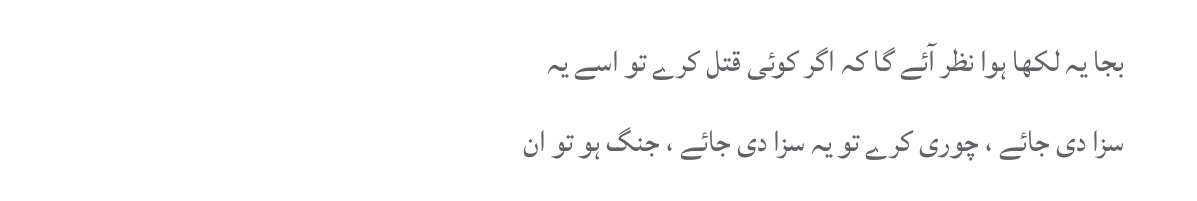بجا یہ لکھا ہوا نظر آئے گا کہ اگر کوئی قتل کرے تو اسے یہ سزا دی جائے ، چوری کرے تو یہ سزا دی جائے ، جنگ ہو تو ان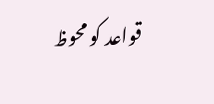قواعد کو محوظ